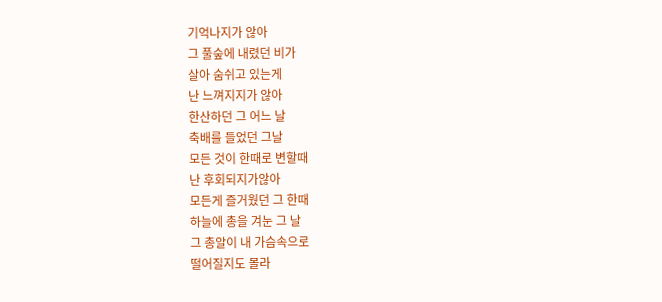기억나지가 않아
그 풀숲에 내렸던 비가
살아 숨쉬고 있는게
난 느껴지지가 않아
한산하던 그 어느 날
축배를 들었던 그날
모든 것이 한때로 변할때
난 후회되지가않아
모든게 즐거웠던 그 한때
하늘에 총을 겨눈 그 날
그 총알이 내 가슴속으로
떨어질지도 몰라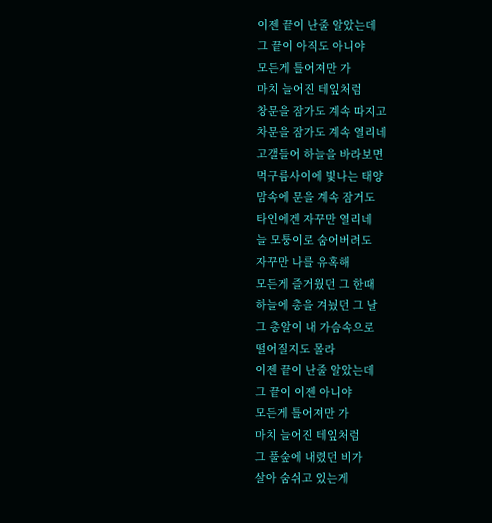이젠 끝이 난줄 알았는데
그 끝이 아직도 아니야
모든게 틀어져만 가
마치 늘어진 테잎처럼
창문을 잠가도 계속 따지고
차문을 잠가도 계속 열리네
고갤들어 하늘을 바라보면
먹구름사이에 빛나는 태양
맘속에 문을 계속 잠거도
타인에겐 자꾸만 열리네
늘 모퉁이로 숨어버려도
자꾸만 나를 유혹해
모든게 즐거웠던 그 한때
하늘에 총을 겨눴던 그 날
그 총알이 내 가슴속으로
떨어질지도 몰라
이젠 끝이 난줄 알았는데
그 끝이 이젠 아니야
모든게 틀어져만 가
마치 늘어진 테잎처럼
그 풀숲에 내렸던 비가
살아 숨쉬고 있는게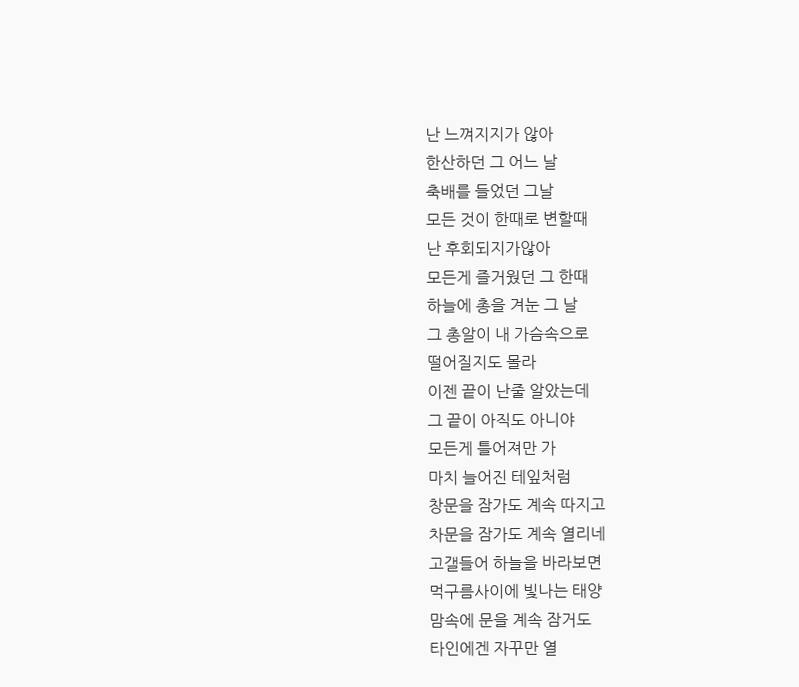난 느껴지지가 않아
한산하던 그 어느 날
축배를 들었던 그날
모든 것이 한때로 변할때
난 후회되지가않아
모든게 즐거웠던 그 한때
하늘에 총을 겨눈 그 날
그 총알이 내 가슴속으로
떨어질지도 몰라
이젠 끝이 난줄 알았는데
그 끝이 아직도 아니야
모든게 틀어져만 가
마치 늘어진 테잎처럼
창문을 잠가도 계속 따지고
차문을 잠가도 계속 열리네
고갤들어 하늘을 바라보면
먹구름사이에 빛나는 태양
맘속에 문을 계속 잠거도
타인에겐 자꾸만 열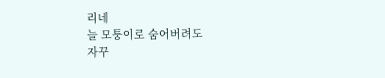리네
늘 모퉁이로 숨어버려도
자꾸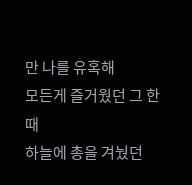만 나를 유혹해
모든게 즐거웠던 그 한때
하늘에 총을 겨눴던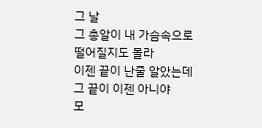그 날
그 총알이 내 가슴속으로
떨어질지도 몰라
이젠 끝이 난줄 알았는데
그 끝이 이젠 아니야
모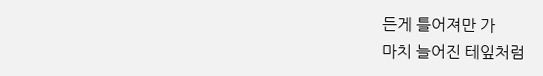든게 틀어져만 가
마치 늘어진 테잎처럼